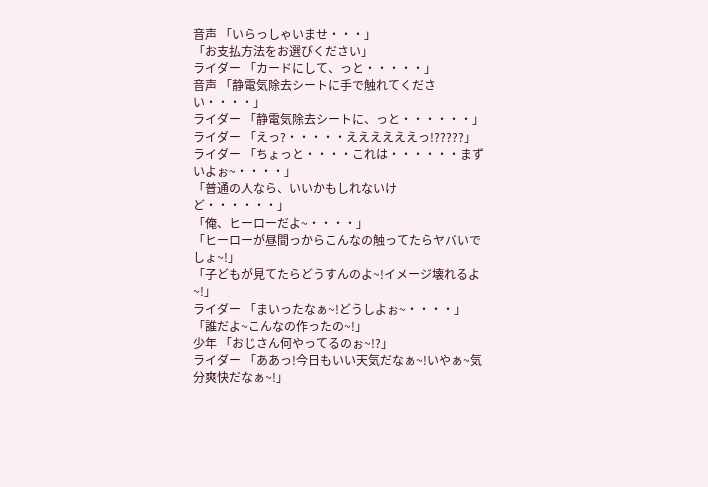音声 「いらっしゃいませ・・・」
「お支払方法をお選びください」
ライダー 「カードにして、っと・・・・・」
音声 「静電気除去シートに手で触れてください・・・・」
ライダー 「静電気除去シートに、っと・・・・・・」
ライダー 「えっ?・・・・・ええええええっ!?????」
ライダー 「ちょっと・・・・これは・・・・・・まずいよぉ~・・・・」
「普通の人なら、いいかもしれないけど・・・・・・」
「俺、ヒーローだよ~・・・・」
「ヒーローが昼間っからこんなの触ってたらヤバいでしょ~!」
「子どもが見てたらどうすんのよ~!イメージ壊れるよ~!」
ライダー 「まいったなぁ~!どうしよぉ~・・・・」
「誰だよ~こんなの作ったの~!」
少年 「おじさん何やってるのぉ~!?」
ライダー 「ああっ!今日もいい天気だなぁ~!いやぁ~気分爽快だなぁ~!」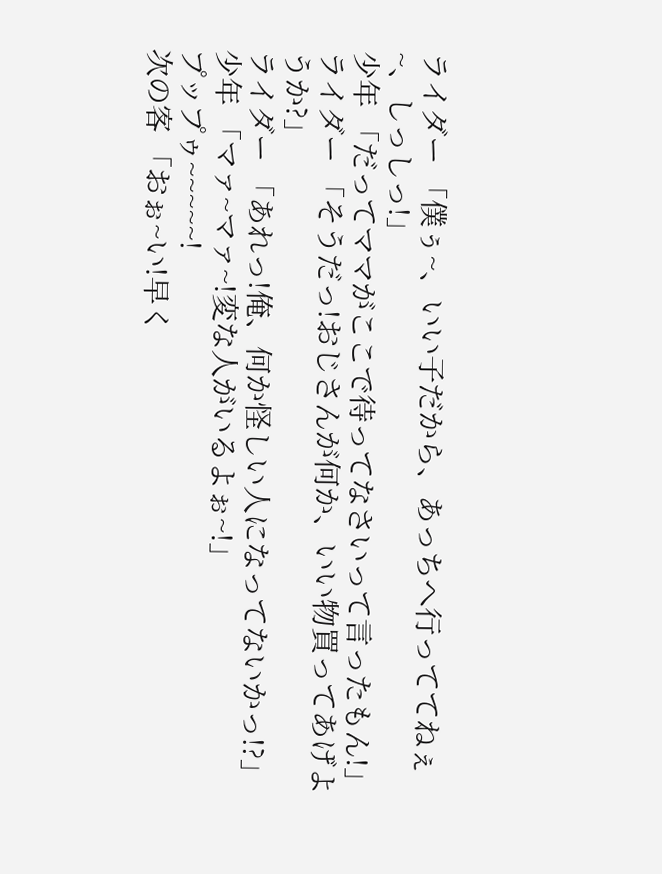ライダー 「僕ぅ~、いい子だから、あっちへ行っててねぇ~、しっしっ!」
少年 「だってママがここで待ってなさいって言ったもん!」
ライダー 「そうだっ!おじさんが何か、いい物買ってあげようか?」
ライダー 「あれっ!俺、何か怪しい人になってないかっ!?」
少年 「マァ~マァ~!変な人がいるよぉ~!」
プップゥ~~~~~!
次の客 「おぉ~い!早く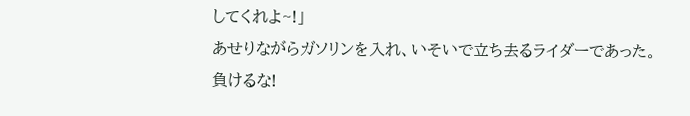してくれよ~!」
あせりながらガソリンを入れ、いそいで立ち去るライダーであった。
負けるな!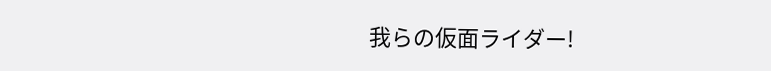我らの仮面ライダー!